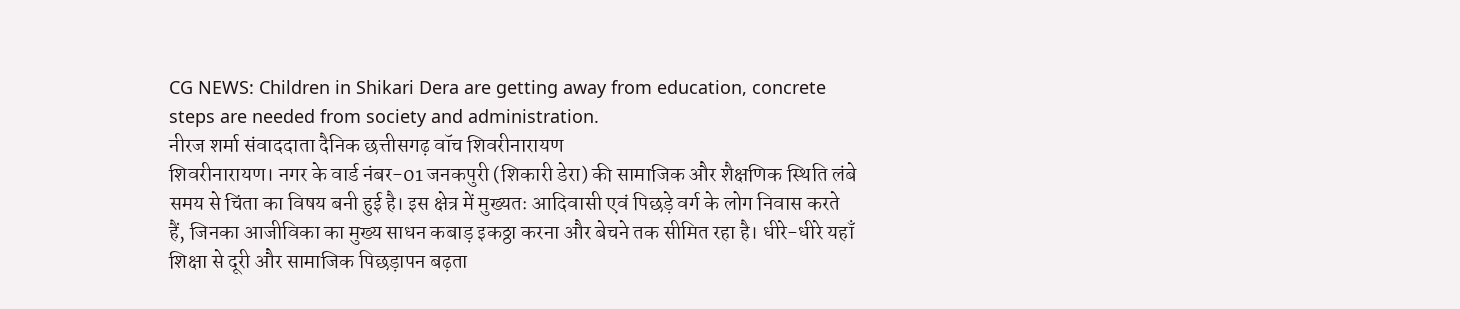CG NEWS: Children in Shikari Dera are getting away from education, concrete steps are needed from society and administration.
नीरज शर्मा संवाददाता दैनिक छत्तीसगढ़ वॉच शिवरीनारायण
शिवरीनारायण। नगर के वार्ड नंबर-01 जनकपुरी (शिकारी डेरा) की सामाजिक और शैक्षणिक स्थिति लंबे समय से चिंता का विषय बनी हुई है। इस क्षेत्र में मुख्यतः आदिवासी एवं पिछड़े वर्ग के लोग निवास करते हैं, जिनका आजीविका का मुख्य साधन कबाड़ इकठ्ठा करना और बेचने तक सीमित रहा है। धीरे-धीरे यहाँ शिक्षा से दूरी और सामाजिक पिछड़ापन बढ़ता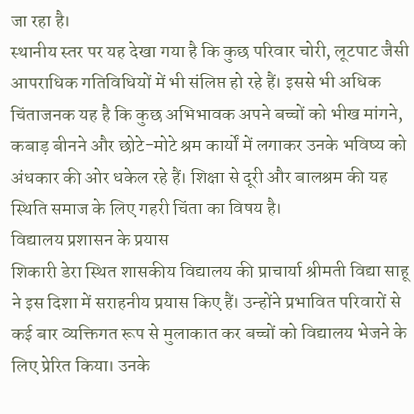जा रहा है।
स्थानीय स्तर पर यह देखा गया है कि कुछ परिवार चोरी, लूटपाट जैसी आपराधिक गतिविधियों में भी संलिप्त हो रहे हैं। इससे भी अधिक चिंताजनक यह है कि कुछ अभिभावक अपने बच्चों को भीख मांगने, कबाड़ बीनने और छोटे-मोटे श्रम कार्यों में लगाकर उनके भविष्य को अंधकार की ओर धकेल रहे हैं। शिक्षा से दूरी और बालश्रम की यह स्थिति समाज के लिए गहरी चिंता का विषय है।
विद्यालय प्रशासन के प्रयास
शिकारी डेरा स्थित शासकीय विद्यालय की प्राचार्या श्रीमती विद्या साहू ने इस दिशा में सराहनीय प्रयास किए हैं। उन्होंने प्रभावित परिवारों से कई बार व्यक्तिगत रूप से मुलाकात कर बच्चों को विद्यालय भेजने के लिए प्रेरित किया। उनके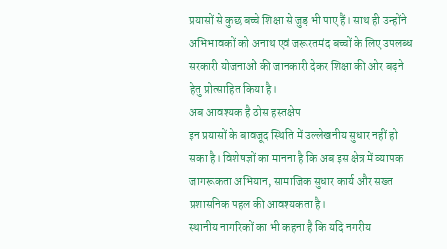प्रयासों से कुछ बच्चे शिक्षा से जुड़ भी पाए हैं। साथ ही उन्होंने अभिभावकों को अनाथ एवं जरूरतमंद बच्चों के लिए उपलब्ध सरकारी योजनाओं की जानकारी देकर शिक्षा की ओर बढ़ने हेतु प्रोत्साहित किया है।
अब आवश्यक है ठोस हस्तक्षेप
इन प्रयासों के बावजूद स्थिति में उल्लेखनीय सुधार नहीं हो सका है। विशेषज्ञों का मानना है कि अब इस क्षेत्र में व्यापक जागरूकता अभियान, सामाजिक सुधार कार्य और सख्त प्रशासनिक पहल की आवश्यकता है।
स्थानीय नागरिकों का भी कहना है कि यदि नगरीय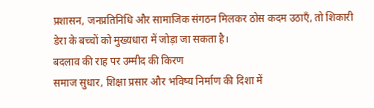प्रशासन, जनप्रतिनिधि और सामाजिक संगठन मिलकर ठोस कदम उठाएँ, तो शिकारी डेरा के बच्चों को मुख्यधारा में जोड़ा जा सकता है।
बदलाव की राह पर उम्मीद की किरण
समाज सुधार, शिक्षा प्रसार और भविष्य निर्माण की दिशा में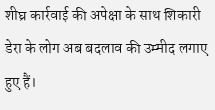शीघ्र कार्रवाई की अपेक्षा के साथ शिकारी डेरा के लोग अब बदलाव की उम्मीद लगाए हुए हैं।